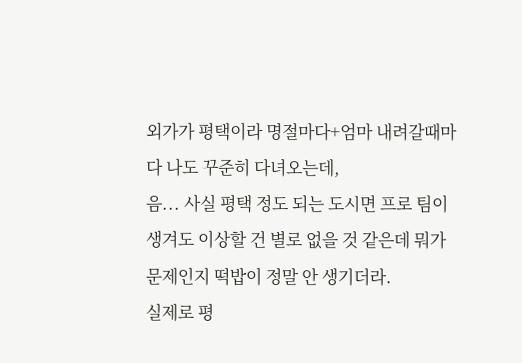외가가 평택이라 명절마다+엄마 내려갈때마다 나도 꾸준히 다녀오는데,
음... 사실 평택 정도 되는 도시면 프로 팀이 생겨도 이상할 건 별로 없을 것 같은데 뭐가 문제인지 떡밥이 정말 안 생기더라.
실제로 평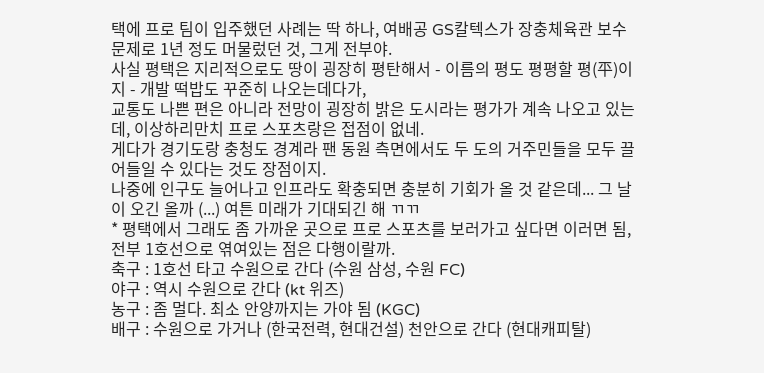택에 프로 팀이 입주했던 사례는 딱 하나, 여배공 GS칼텍스가 장충체육관 보수 문제로 1년 정도 머물렀던 것, 그게 전부야.
사실 평택은 지리적으로도 땅이 굉장히 평탄해서 - 이름의 평도 평평할 평(平)이지 - 개발 떡밥도 꾸준히 나오는데다가,
교통도 나쁜 편은 아니라 전망이 굉장히 밝은 도시라는 평가가 계속 나오고 있는데, 이상하리만치 프로 스포츠랑은 접점이 없네.
게다가 경기도랑 충청도 경계라 팬 동원 측면에서도 두 도의 거주민들을 모두 끌어들일 수 있다는 것도 장점이지.
나중에 인구도 늘어나고 인프라도 확충되면 충분히 기회가 올 것 같은데... 그 날이 오긴 올까 (...) 여튼 미래가 기대되긴 해 ㄲㄲ
* 평택에서 그래도 좀 가까운 곳으로 프로 스포츠를 보러가고 싶다면 이러면 됨, 전부 1호선으로 엮여있는 점은 다행이랄까.
축구 : 1호선 타고 수원으로 간다 (수원 삼성, 수원 FC)
야구 : 역시 수원으로 간다 (kt 위즈)
농구 : 좀 멀다. 최소 안양까지는 가야 됨 (KGC)
배구 : 수원으로 가거나 (한국전력, 현대건설) 천안으로 간다 (현대캐피탈)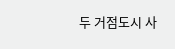두 거점도시 사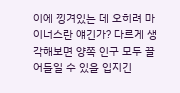이에 낑겨있는 데 오히려 마이너스란 얘긴가? 다르게 생각해보면 양쪽 인구 모두 끌어들일 수 있을 입지긴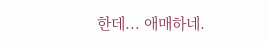한데... 애매하네.